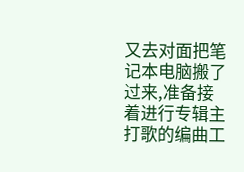又去对面把笔记本电脑搬了过来,准备接着进行专辑主打歌的编曲工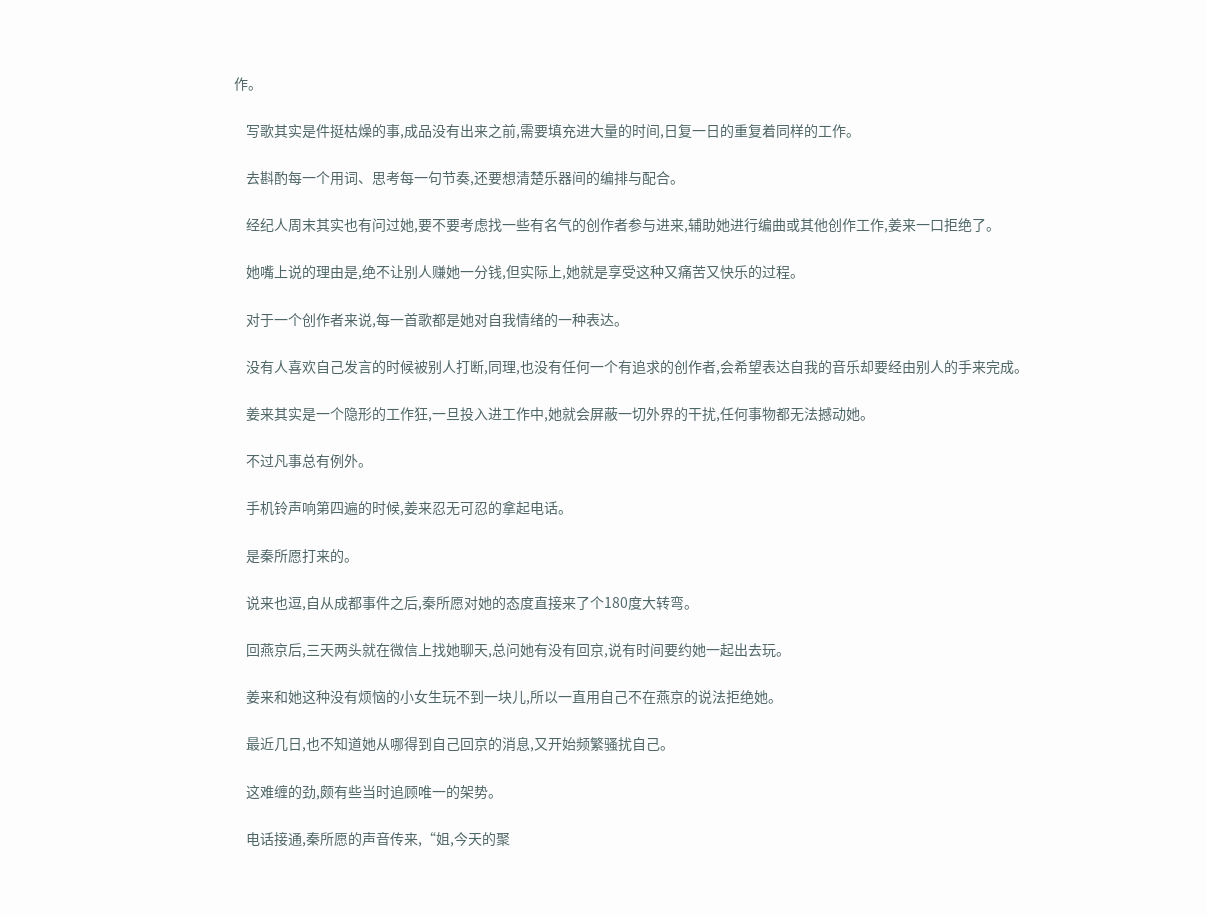作。

    写歌其实是件挺枯燥的事,成品没有出来之前,需要填充进大量的时间,日复一日的重复着同样的工作。

    去斟酌每一个用词、思考每一句节奏,还要想清楚乐器间的编排与配合。

    经纪人周末其实也有问过她,要不要考虑找一些有名气的创作者参与进来,辅助她进行编曲或其他创作工作,姜来一口拒绝了。

    她嘴上说的理由是,绝不让别人赚她一分钱,但实际上,她就是享受这种又痛苦又快乐的过程。

    对于一个创作者来说,每一首歌都是她对自我情绪的一种表达。

    没有人喜欢自己发言的时候被别人打断,同理,也没有任何一个有追求的创作者,会希望表达自我的音乐却要经由别人的手来完成。

    姜来其实是一个隐形的工作狂,一旦投入进工作中,她就会屏蔽一切外界的干扰,任何事物都无法撼动她。

    不过凡事总有例外。

    手机铃声响第四遍的时候,姜来忍无可忍的拿起电话。

    是秦所愿打来的。

    说来也逗,自从成都事件之后,秦所愿对她的态度直接来了个180度大转弯。

    回燕京后,三天两头就在微信上找她聊天,总问她有没有回京,说有时间要约她一起出去玩。

    姜来和她这种没有烦恼的小女生玩不到一块儿,所以一直用自己不在燕京的说法拒绝她。

    最近几日,也不知道她从哪得到自己回京的消息,又开始频繁骚扰自己。

    这难缠的劲,颇有些当时追顾唯一的架势。

    电话接通,秦所愿的声音传来,“姐,今天的聚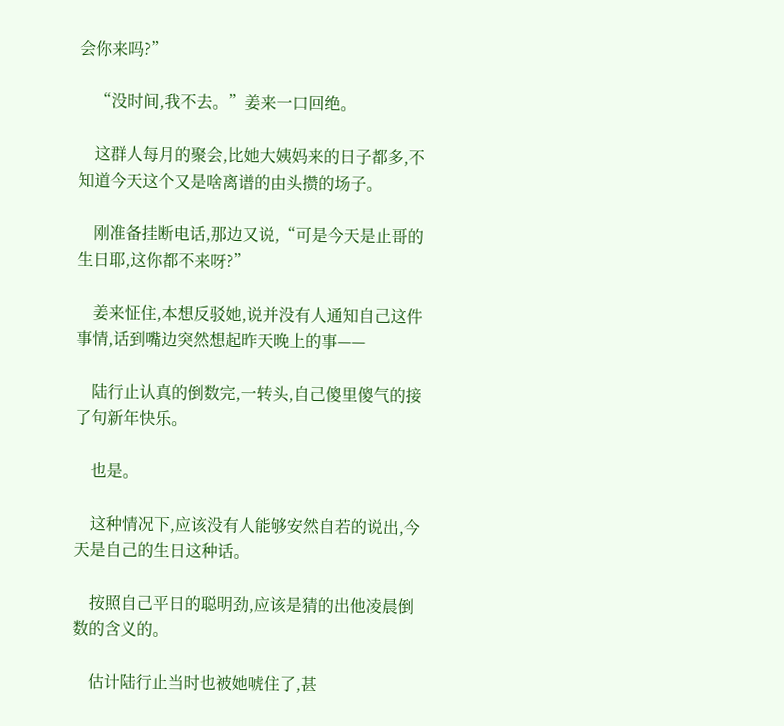会你来吗?”

    “没时间,我不去。”姜来一口回绝。

    这群人每月的聚会,比她大姨妈来的日子都多,不知道今天这个又是啥离谱的由头攒的场子。

    刚准备挂断电话,那边又说,“可是今天是止哥的生日耶,这你都不来呀?”

    姜来怔住,本想反驳她,说并没有人通知自己这件事情,话到嘴边突然想起昨天晚上的事——

    陆行止认真的倒数完,一转头,自己傻里傻气的接了句新年快乐。

    也是。

    这种情况下,应该没有人能够安然自若的说出,今天是自己的生日这种话。

    按照自己平日的聪明劲,应该是猜的出他凌晨倒数的含义的。

    估计陆行止当时也被她唬住了,甚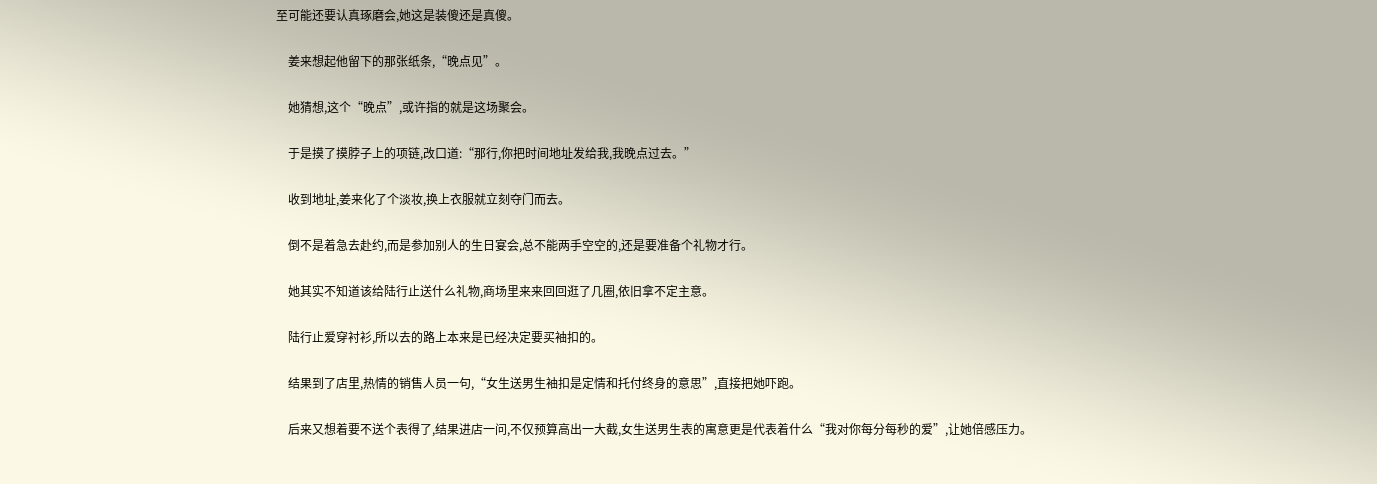至可能还要认真琢磨会,她这是装傻还是真傻。

    姜来想起他留下的那张纸条,“晚点见”。

    她猜想,这个“晚点”,或许指的就是这场聚会。

    于是摸了摸脖子上的项链,改口道:“那行,你把时间地址发给我,我晚点过去。”

    收到地址,姜来化了个淡妆,换上衣服就立刻夺门而去。

    倒不是着急去赴约,而是参加别人的生日宴会,总不能两手空空的,还是要准备个礼物才行。

    她其实不知道该给陆行止送什么礼物,商场里来来回回逛了几圈,依旧拿不定主意。

    陆行止爱穿衬衫,所以去的路上本来是已经决定要买袖扣的。

    结果到了店里,热情的销售人员一句,“女生送男生袖扣是定情和托付终身的意思”,直接把她吓跑。

    后来又想着要不送个表得了,结果进店一问,不仅预算高出一大截,女生送男生表的寓意更是代表着什么“我对你每分每秒的爱”,让她倍感压力。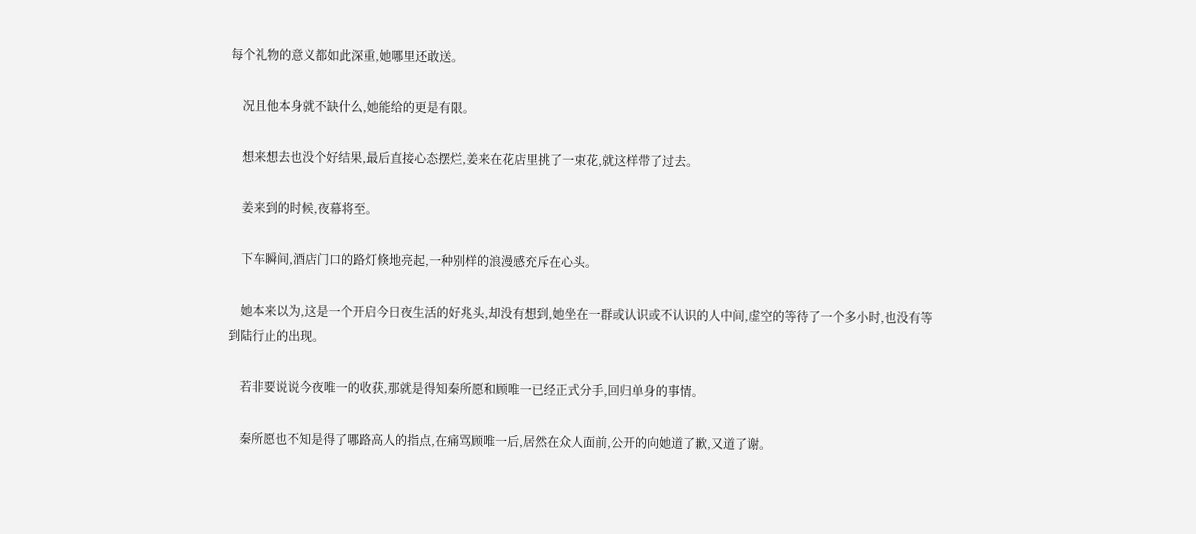每个礼物的意义都如此深重,她哪里还敢送。

    况且他本身就不缺什么,她能给的更是有限。

    想来想去也没个好结果,最后直接心态摆烂,姜来在花店里挑了一束花,就这样带了过去。

    姜来到的时候,夜幕将至。

    下车瞬间,酒店门口的路灯倏地亮起,一种别样的浪漫感充斥在心头。

    她本来以为,这是一个开启今日夜生活的好兆头,却没有想到,她坐在一群或认识或不认识的人中间,虚空的等待了一个多小时,也没有等到陆行止的出现。

    若非要说说今夜唯一的收获,那就是得知秦所愿和顾唯一已经正式分手,回归单身的事情。

    秦所愿也不知是得了哪路高人的指点,在痛骂顾唯一后,居然在众人面前,公开的向她道了歉,又道了谢。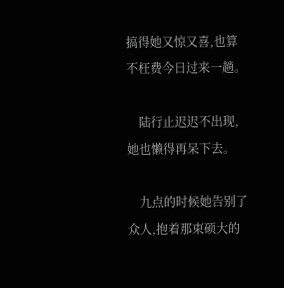搞得她又惊又喜,也算不枉费今日过来一趟。

    陆行止迟迟不出现,她也懒得再呆下去。

    九点的时候她告别了众人,抱着那束硕大的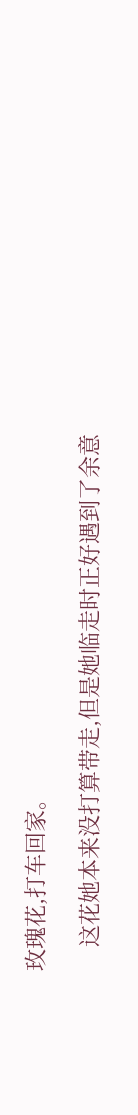玫瑰花,打车回家。

    这花她本来没打算带走,但是她临走时正好遇到了余意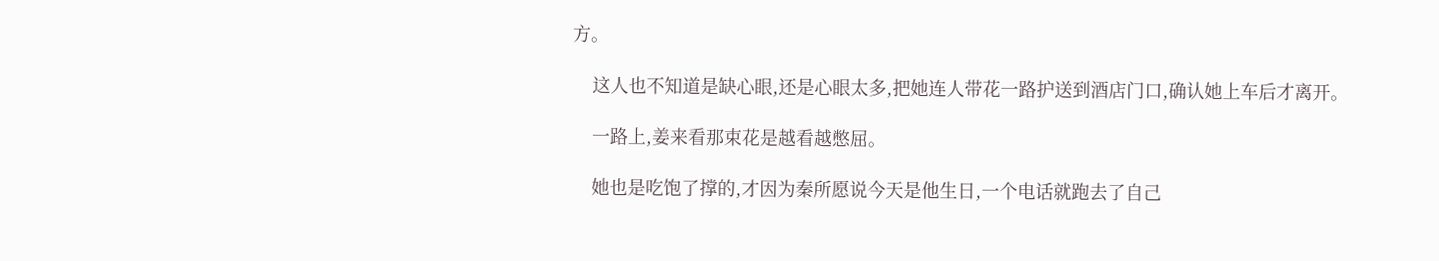方。

    这人也不知道是缺心眼,还是心眼太多,把她连人带花一路护送到酒店门口,确认她上车后才离开。

    一路上,姜来看那束花是越看越憋屈。

    她也是吃饱了撑的,才因为秦所愿说今天是他生日,一个电话就跑去了自己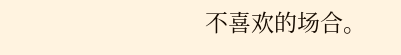不喜欢的场合。